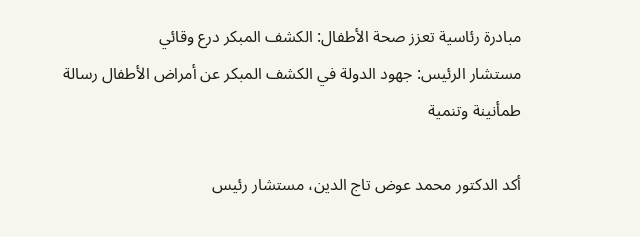مبادرة رئاسية تعزز صحة الأطفال: الكشف المبكر درع وقائي
مستشار الرئيس: جهود الدولة في الكشف المبكر عن أمراض الأطفال رسالة طمأنينة وتنمية

أكد الدكتور محمد عوض تاج الدين، مستشار رئيس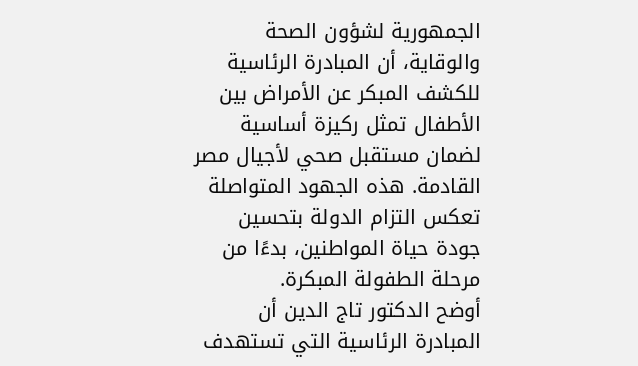الجمهورية لشؤون الصحة والوقاية، أن المبادرة الرئاسية للكشف المبكر عن الأمراض بين الأطفال تمثل ركيزة أساسية لضمان مستقبل صحي لأجيال مصر القادمة. هذه الجهود المتواصلة تعكس التزام الدولة بتحسين جودة حياة المواطنين، بدءًا من مرحلة الطفولة المبكرة.
أوضح الدكتور تاج الدين أن المبادرة الرئاسية التي تستهدف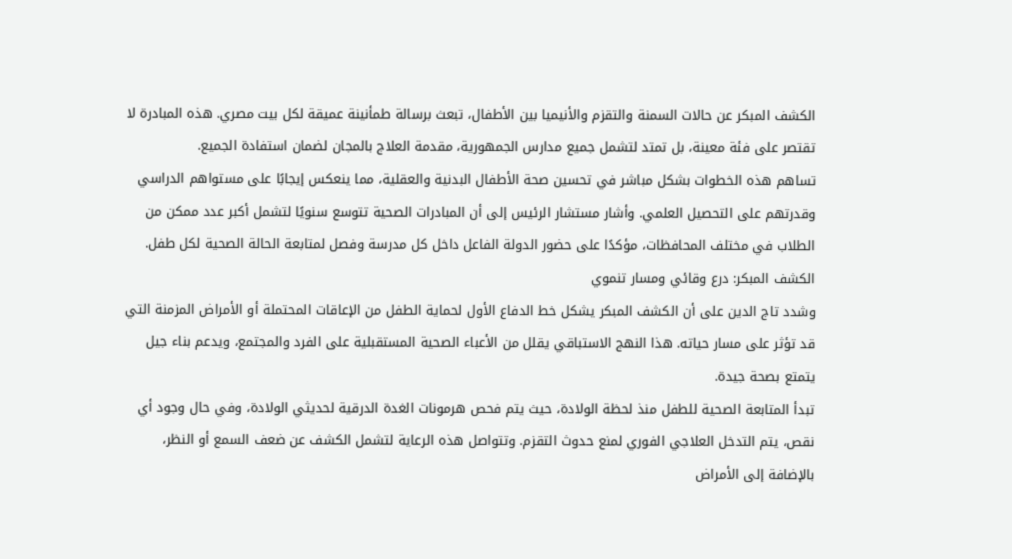الكشف المبكر عن حالات السمنة والتقزم والأنيميا بين الأطفال، تبعث برسالة طمأنينة عميقة لكل بيت مصري. هذه المبادرة لا تقتصر على فئة معينة، بل تمتد لتشمل جميع مدارس الجمهورية، مقدمة العلاج بالمجان لضمان استفادة الجميع.
تساهم هذه الخطوات بشكل مباشر في تحسين صحة الأطفال البدنية والعقلية، مما ينعكس إيجابًا على مستواهم الدراسي وقدرتهم على التحصيل العلمي. وأشار مستشار الرئيس إلى أن المبادرات الصحية تتوسع سنويًا لتشمل أكبر عدد ممكن من الطلاب في مختلف المحافظات، مؤكدًا على حضور الدولة الفاعل داخل كل مدرسة وفصل لمتابعة الحالة الصحية لكل طفل.
الكشف المبكر: درع وقائي ومسار تنموي
وشدد تاج الدين على أن الكشف المبكر يشكل خط الدفاع الأول لحماية الطفل من الإعاقات المحتملة أو الأمراض المزمنة التي قد تؤثر على مسار حياته. هذا النهج الاستباقي يقلل من الأعباء الصحية المستقبلية على الفرد والمجتمع، ويدعم بناء جيل يتمتع بصحة جيدة.
تبدأ المتابعة الصحية للطفل منذ لحظة الولادة، حيث يتم فحص هرمونات الغدة الدرقية لحديثي الولادة، وفي حال وجود أي نقص، يتم التدخل العلاجي الفوري لمنع حدوث التقزم. وتتواصل هذه الرعاية لتشمل الكشف عن ضعف السمع أو النظر، بالإضافة إلى الأمراض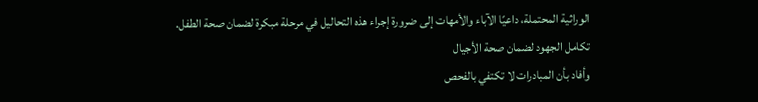الوراثية المحتملة، داعيًا الآباء والأمهات إلى ضرورة إجراء هذه التحاليل في مرحلة مبكرة لضمان صحة الطفل.
تكامل الجهود لضمان صحة الأجيال
وأفاد بأن المبادرات لا تكتفي بالفحص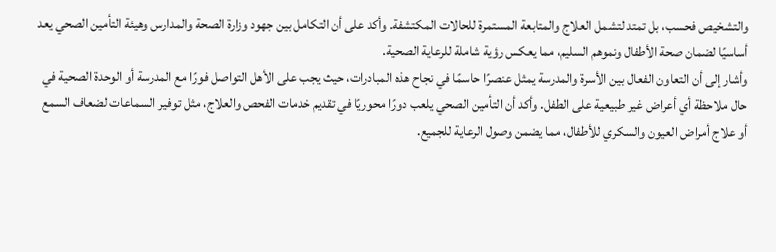والتشخيص فحسب، بل تمتد لتشمل العلاج والمتابعة المستمرة للحالات المكتشفة. وأكد على أن التكامل بين جهود وزارة الصحة والمدارس وهيئة التأمين الصحي يعد أساسيًا لضمان صحة الأطفال ونموهم السليم، مما يعكس رؤية شاملة للرعاية الصحية.
وأشار إلى أن التعاون الفعال بين الأسرة والمدرسة يمثل عنصرًا حاسمًا في نجاح هذه المبادرات، حيث يجب على الأهل التواصل فورًا مع المدرسة أو الوحدة الصحية في حال ملاحظة أي أعراض غير طبيعية على الطفل. وأكد أن التأمين الصحي يلعب دورًا محوريًا في تقديم خدمات الفحص والعلاج، مثل توفير السماعات لضعاف السمع أو علاج أمراض العيون والسكري للأطفال، مما يضمن وصول الرعاية للجميع.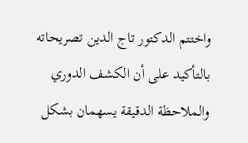واختتم الدكتور تاج الدين تصريحاته بالتأكيد على أن الكشف الدوري والملاحظة الدقيقة يسهمان بشكل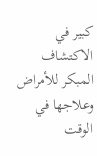كبير في الاكتشاف المبكر للأمراض وعلاجها في الوقت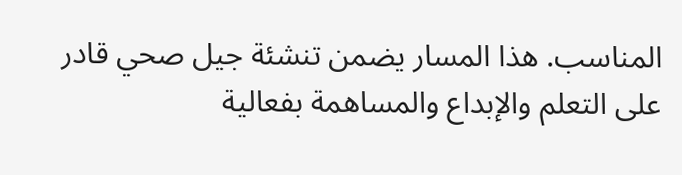المناسب. هذا المسار يضمن تنشئة جيل صحي قادر على التعلم والإبداع والمساهمة بفعالية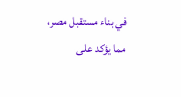في بناء مستقبل مصر، مما يؤكد على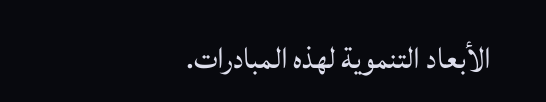الأبعاد التنموية لهذه المبادرات.